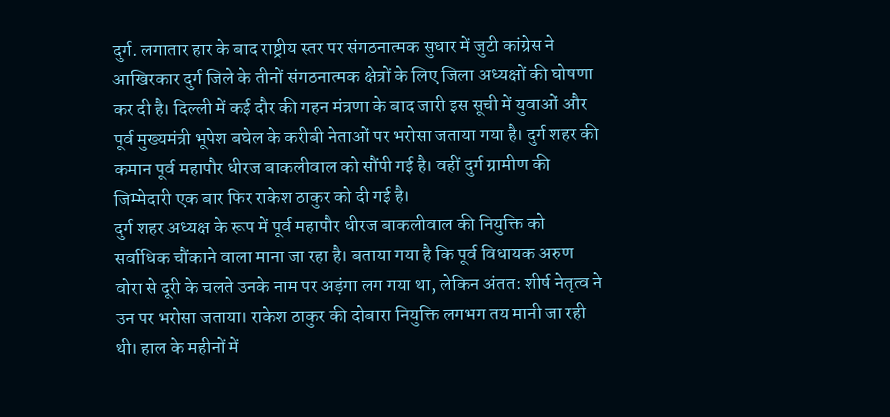दुर्ग. लगातार हार के बाद राष्ट्रीय स्तर पर संगठनात्मक सुधार में जुटी कांग्रेस ने आखिरकार दुर्ग जिले के तीनों संगठनात्मक क्षेत्रों के लिए जिला अध्यक्षों की घोषणा कर दी है। दिल्ली में कई दौर की गहन मंत्रणा के बाद जारी इस सूची में युवाओं और पूर्व मुख्यमंत्री भूपेश बघेल के करीबी नेताओं पर भरोसा जताया गया है। दुर्ग शहर की कमान पूर्व महापौर धीरज बाकलीवाल को सौंपी गई है। वहीं दुर्ग ग्रामीण की जिम्मेदारी एक बार फिर राकेश ठाकुर को दी गई है।
दुर्ग शहर अध्यक्ष के रूप में पूर्व महापौर धीरज बाकलीवाल की नियुक्ति को सर्वाधिक चौंकाने वाला माना जा रहा है। बताया गया है कि पूर्व विधायक अरुण वोरा से दूरी के चलते उनके नाम पर अड़ंगा लग गया था, लेकिन अंतत: शीर्ष नेतृत्व ने उन पर भरोसा जताया। राकेश ठाकुर की दोबारा नियुक्ति लगभग तय मानी जा रही थी। हाल के महीनों में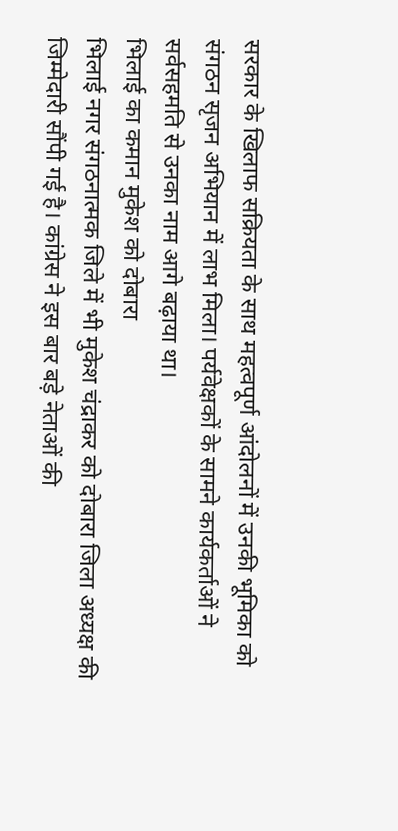सरकार के खिलाफ सक्रियता के साथ महत्वपूर्ण आंदोलनों में उनकी भूमिका को संगठन सृजन अभियान में लाभ मिला। पर्यवेक्षकों के सामने कार्यकर्ताओं ने सर्वसहमति से उनका नाम आगे बढ़ाया था।
भिलाई का कमान मुकेश को दोबारा
भिलाई नगर संगठनात्मक जिले में भी मुकेश चंद्राकर को दोबारा जिला अध्यक्ष की जिम्मेदारी सौंपी गई है। कांग्रेस ने इस बार बड़े नेताओं की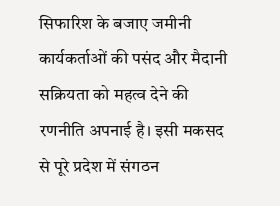सिफारिश के बजाए जमीनी कार्यकर्ताओं की पसंद और मैदानी सक्रियता को महत्व देने की रणनीति अपनाई है। इसी मकसद से पूरे प्रदेश में संगठन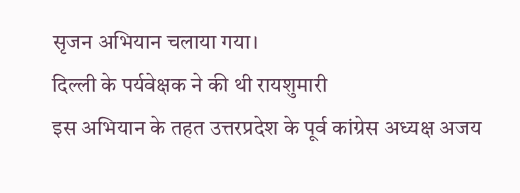सृजन अभियान चलाया गया।
दिल्ली के पर्यवेक्षक ने की थी रायशुमारी
इस अभियान के तहत उत्तरप्रदेश के पूर्व कांग्रेस अध्यक्ष अजय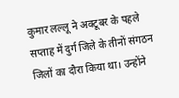कुमार लल्लू ने अक्टूबर के पहले सप्ताह में दुर्ग जिले के तीनों संगठन जिलों का दौरा किया था। उन्होंने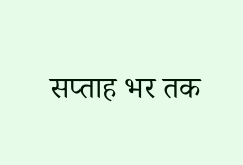सप्ताह भर तक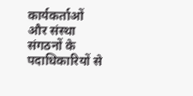कार्यकर्ताओं और संस्था संगठनों के पदाधिकारियों से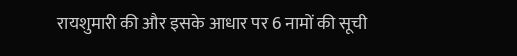रायशुमारी की और इसके आधार पर 6 नामों की सूची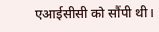एआईसीसी को सौंपी थी।